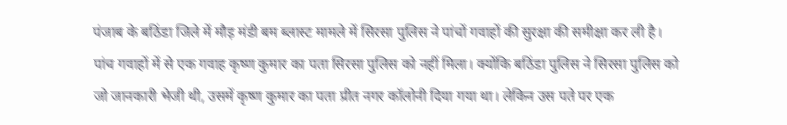पंजाब के बठिंडा जिले में मौड़ मंडी बम ब्लास्ट मामले में सिरसा पुलिस ने पांचों गवाहों की सुरक्षा की समीक्षा कर ली है। पांच गवाहों में से एक गवाह कृष्ण कुमार का पता सिरसा पुलिस को नहीं मिला। क्योंकि बठिंडा पुलिस ने सिरसा पुलिस को जो जानकारी भेजी थी, उसमें कृष्ण कुमार का पता प्रीत नगर कॉलोनी दिया गया था। लेकिन उस पते पर एक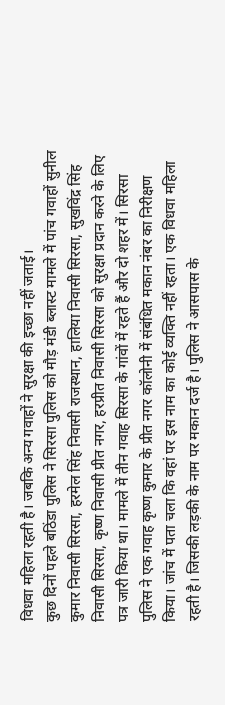विधवा महिला रहती है। जबकि अन्य गवाहों ने सुरक्षा की इच्छा नहीं जताई।
कुछ दिनों पहले बठिंडा पुलिस ने सिरसा पुलिस को मौड़ मंडी ब्लास्ट मामले में पांच गवाहों सुनील कुमार निवासी सिरसा, हरमेल सिंह निवासी राजस्थान, हालिया निवासी सिरसा, सुखविंद्र सिंह निवासी सिरसा, कृष्ण निवासी प्रीत नगर, हरप्रीत निवासी सिरसा को सुरक्षा प्रदान करने के लिए पत्र जारी किया था। मामले में तीन गवाह सिरसा के गांवों में रहते हैं और दो शहर में। सिरसा पुलिस ने एक गवाह कृष्ण कुमार के प्रीत नगर कॉलोनी में संबंधित मकान नंबर का निरीक्षण किया। जांच में पता चला कि वहां पर इस नाम का कोई व्यक्ति नहीं रहता। एक विधवा महिला रहती है। जिसकी लड़की के नाम पर मकान दर्ज है। पुलिस ने आसपास के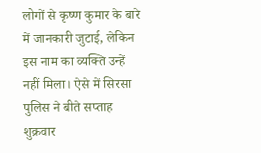लोगों से कृष्ण कुमार के बारे में जानकारी जुटाई, लेकिन इस नाम का व्यक्ति उन्हें नहीं मिला। ऐसे में सिरसा पुलिस ने बीते सप्ताह शुक्रवार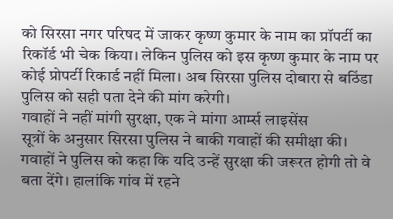को सिरसा नगर परिषद में जाकर कृष्ण कुमार के नाम का प्रॉपर्टी का रिकॉर्ड भी चेक किया। लेकिन पुलिस को इस कृष्ण कुमार के नाम पर कोई प्रोपर्टी रिकार्ड नहीं मिला। अब सिरसा पुलिस दोबारा से बठिंडा पुलिस को सही पता देने की मांग करेगी।
गवाहों ने नहीं मांगी सुरक्षा, एक ने मांगा आर्म्स लाइसेंस
सूत्रों के अनुसार सिरसा पुलिस ने बाकी गवाहों की समीक्षा की। गवाहों ने पुलिस को कहा कि यदि उन्हें सुरक्षा की जरूरत होगी तो वे बता देंगे। हालांकि गांव में रहने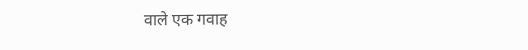वाले एक गवाह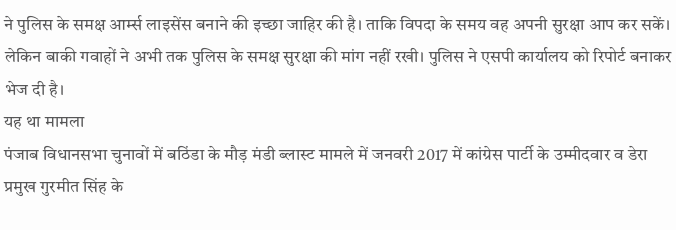ने पुलिस के समक्ष आर्म्स लाइसेंस बनाने की इच्छा जाहिर की है। ताकि विपदा के समय वह अपनी सुरक्षा आप कर सकें। लेकिन बाकी गवाहों ने अभी तक पुलिस के समक्ष सुरक्षा की मांग नहीं रखी। पुलिस ने एसपी कार्यालय को रिपोर्ट बनाकर भेज दी है।
यह था मामला
पंजाब विधानसभा चुनावों में बठिंडा के मौड़ मंडी ब्लास्ट मामले में जनवरी 2017 में कांग्रेस पार्टी के उम्मीदवार व डेरा प्रमुख गुरमीत सिंह के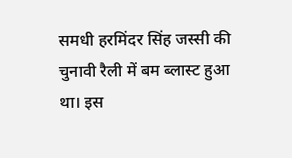समधी हरमिंदर सिंह जस्सी की चुनावी रैली में बम ब्लास्ट हुआ था। इस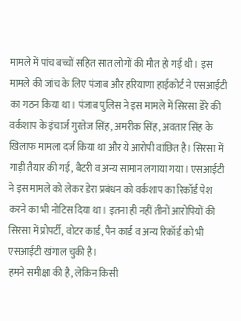मामले में पांच बच्चों सहित सात लोगों की मौत हो गई थी। इस मामले की जांच के लिए पंजाब और हरियाणा हाईकोर्ट ने एसआईटी का गठन किया था। पंजाब पुलिस ने इस मामले में सिरसा डेरे की वर्कशाप के इंचार्ज गुरतेज सिंह, अमरीक सिंह, अवतार सिंह के खिलाफ मामला दर्ज किया था और ये आरोपी वांछित है। सिरसा में गाड़ी तैयार की गई, बैटरी व अन्य सामान लगाया गया। एसआईटी ने इस मामले को लेकर डेरा प्रबंधन को वर्कशाप का रिकॉर्ड पेश करने का भी नोटिस दिया था। इतना ही नहीं तीनों आरोपियों की सिरसा में प्रोपर्टी, वोटर कार्ड, पैन कार्ड व अन्य रिकॉर्ड को भी एसआईटी खंगाल चुकी है।
हमने समीक्षा की है, लेकिन किसी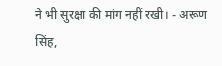ने भी सुरक्षा की मांग नहीं रखी। - अरूण सिंह,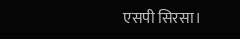एसपी सिरसा।